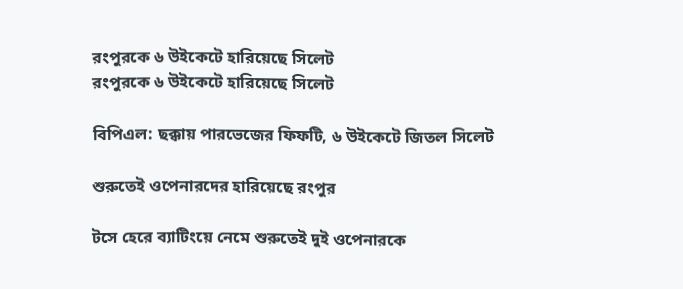রংপুরকে ৬ উইকেটে হারিয়েছে সিলেট
রংপুরকে ৬ উইকেটে হারিয়েছে সিলেট

বিপিএল: ছক্কায় পারভেজের ফিফটি, ৬ উইকেটে জিতল সিলেট

শুরুতেই ওপেনারদের হারিয়েছে রংপুর

টসে হেরে ব্যাটিংয়ে নেমে শুরুতেই দুই ওপেনারকে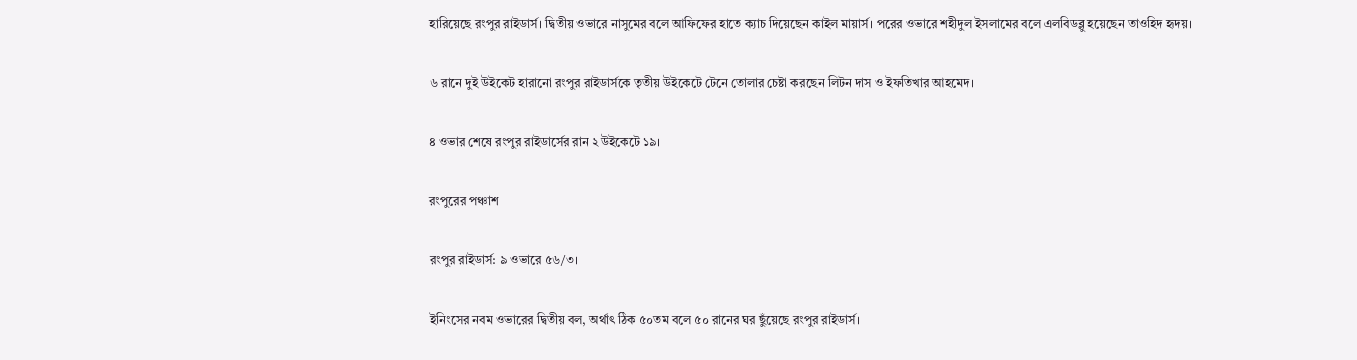হারিয়েছে রংপুর রাইডার্স। দ্বিতীয় ওভারে নাসুমের বলে আফিফের হাতে ক্যাচ দিয়েছেন কাইল মায়ার্স। পরের ওভারে শহীদুল ইসলামের বলে এলবিডব্লু হয়েছেন তাওহিদ হৃদয়।

৬ রানে দুই উইকেট হারানো রংপুর রাইডার্সকে তৃতীয় উইকেটে টেনে তোলার চেষ্টা করছেন লিটন দাস ও ইফতিখার আহমেদ।

৪ ওভার শেষে রংপুর রাইডার্সের রান ২ উইকেটে ১৯।

রংপুরের পঞ্চাশ

রংপুর রাইডার্স: ৯ ওভারে ৫৬/৩।

ইনিংসের নবম ওভারের দ্বিতীয় বল, অর্থাৎ ঠিক ৫০তম বলে ৫০ রানের ঘর ছুঁয়েছে রংপুর রাইডার্স।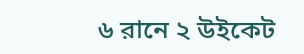৬ রানে ২ উইকেট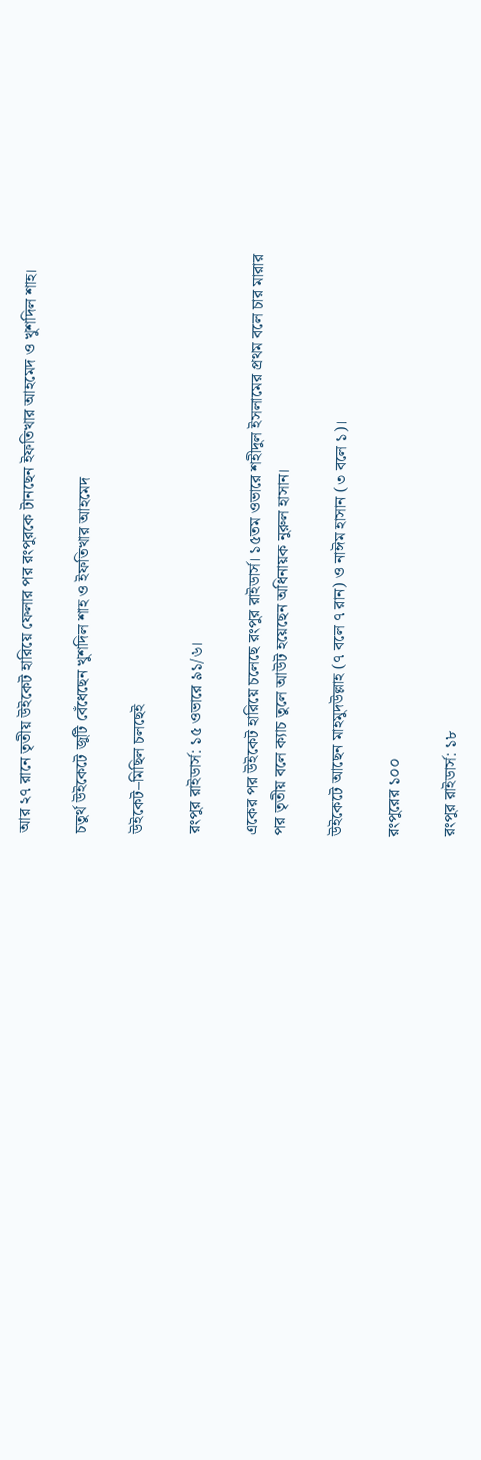আর ২৭ রানে তৃতীয় উইকেট হারিয়ে ফেলার পর রংপুরকে টানছেন ইফতিখার আহমেদ ও খুশদিল শাহ।

চতুর্থ উইকেটে জুটি বেঁধেছেন খুশদিল শাহ ও ইফতিখার আহমেদ

উইকেট–মিছিল চলছেই

রংপুর রাইডার্স: ১৫ ওভারে ৯১/৬।

একের পর উইকেট হারিয়ে চলেছে রংপুর রাইডার্স। ১৫তম ওভারে শহীদুল ইসলামের প্রথম বলে চার মারার পর তৃতীয় বলে ক্যাচ তুলে আউট হয়েছেন অধিনায়ক নুরুল হাসান।

উইকেটে আছেন মাহমুদউল্লাহ (৭ বলে ৭ রান) ও নাঈম হাসান (৩ বলে ১)।

রংপুরের ১০০

রংপুর রাইডার্স: ১৮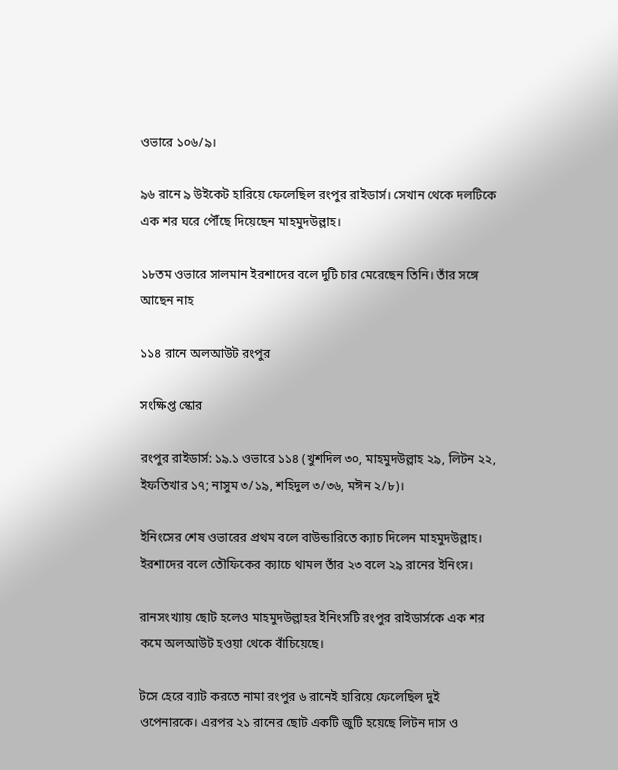ওভারে ১০৬/৯।

৯৬ রানে ৯ উইকেট হারিয়ে ফেলেছিল রংপুর রাইডার্স। সেখান থেকে দলটিকে এক শর ঘরে পৌঁছে দিয়েছেন মাহমুদউল্লাহ।

১৮তম ওভারে সালমান ইরশাদের বলে দুটি চার মেরেছেন তিনি। তাঁর সঙ্গে আছেন নাহ

১১৪ রানে অলআউট রংপুর

সংক্ষিপ্ত স্কোর

রংপুর রাইডার্স: ১৯.১ ওভারে ১১৪ (খুশদিল ৩০, মাহমুদউল্লাহ ২৯, লিটন ২২, ইফতিখার ১৭; নাসুম ৩/১৯, শহিদুল ৩/৩৬, মঈন ২/৮)।

ইনিংসের শেষ ওভারের প্রথম বলে বাউন্ডারিতে ক্যাচ দিলেন মাহমুদউল্লাহ। ইরশাদের বলে তৌফিকের ক্যাচে থামল তাঁর ২৩ বলে ২৯ রানের ইনিংস।

রানসংখ্যায় ছোট হলেও মাহমুদউল্লাহর ইনিংসটি রংপুর রাইডার্সকে এক শর কমে অলআউট হওয়া থেকে বাঁচিয়েছে।

টসে হেরে ব্যাট করতে নামা রংপুর ৬ রানেই হারিয়ে ফেলেছিল দুই ওপেনারকে। এরপর ২১ রানের ছোট একটি জুটি হয়েছে লিটন দাস ও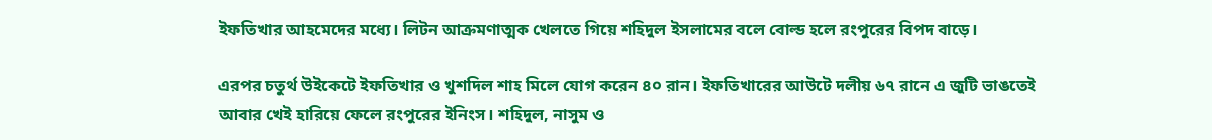ইফতিখার আহমেদের মধ্যে। লিটন আক্রমণাত্মক খেলতে গিয়ে শহিদুল ইসলামের বলে বোল্ড হলে রংপুরের বিপদ বাড়ে।

এরপর চতুর্থ উইকেটে ইফতিখার ও খুশদিল শাহ মিলে যোগ করেন ৪০ রান। ইফতিখারের আউটে দলীয় ৬৭ রানে এ জুটি ভাঙতেই আবার খেই হারিয়ে ফেলে রংপুরের ইনিংস। শহিদুল, নাসুম ও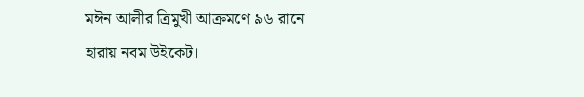মঈন আলীর ত্রিমুখী আক্রমণে ৯৬ রানে হারায় নবম উইকেট।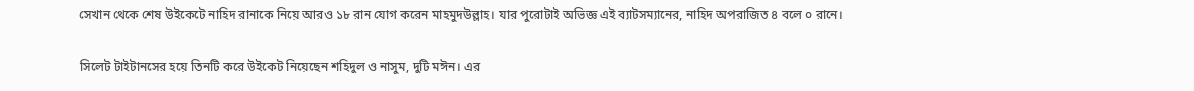সেখান থেকে শেষ উইকেটে নাহিদ রানাকে নিয়ে আরও ১৮ রান যোগ করেন মাহমুদউল্লাহ। যার পুরোটাই অভিজ্ঞ এই ব্যাটসম্যানের, নাহিদ অপরাজিত ৪ বলে ০ রানে।

সিলেট টাইটানসের হয়ে তিনটি করে উইকেট নিয়েছেন শহিদুল ও নাসুম, দুটি মঈন। এর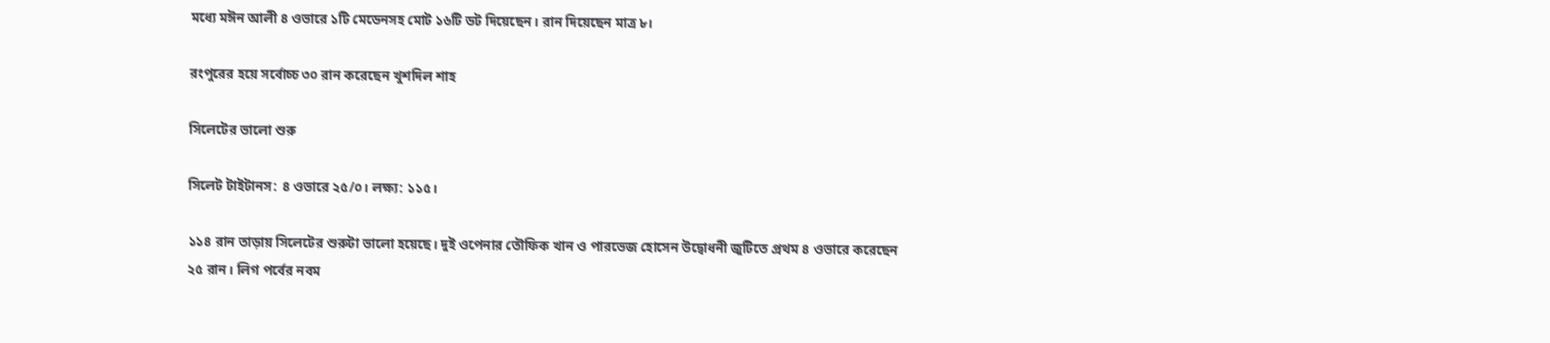মধ্যে মঈন আলী ৪ ওভারে ১টি মেডেনসহ মোট ১৬টি ডট দিয়েছেন। রান দিয়েছেন মাত্র ৮।

রংপুরের হয়ে সর্বোচ্চ ৩০ রান করেছেন খুশদিল শাহ

সিলেটের ভালো শুরু

সিলেট টাইটানস: ৪ ওভারে ২৫/০। লক্ষ্য: ১১৫।

১১৪ রান তাড়ায় সিলেটের শুরুটা ভালো হয়েছে। দুই ওপেনার তৌফিক খান ও পারভেজ হোসেন উদ্বোধনী জুটিতে প্রথম ৪ ওভারে করেছেন ২৫ রান। লিগ পর্বের নবম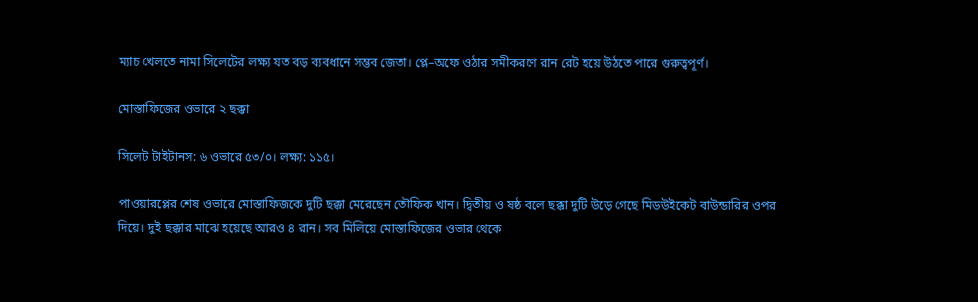ম্যাচ খেলতে নামা সিলেটের লক্ষ্য যত বড় ব্যবধানে সম্ভব জেতা। প্লে–অফে ওঠার সমীকরণে রান রেট হয়ে উঠতে পারে গুরুত্বপূর্ণ।

মোস্তাফিজের ওভারে ২ ছক্কা

সিলেট টাইটানস: ৬ ওভারে ৫৩/০। লক্ষ্য: ১১৫।

পাওয়ারপ্লের শেষ ওভারে মোস্তাফিজকে দুটি ছক্কা মেরেছেন তৌফিক খান। দ্বিতীয় ও ষষ্ঠ বলে ছক্কা দুটি উড়ে গেছে মিডউইকেট বাউন্ডারির ওপর দিয়ে। দুই ছক্কার মাঝে হয়েছে আরও ৪ রান। সব মিলিয়ে মোস্তাফিজের ওভার থেকে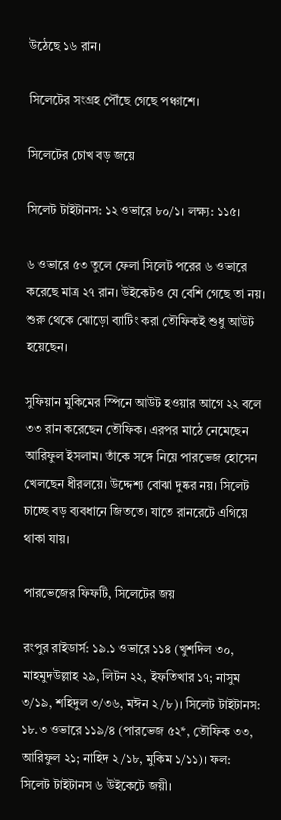উঠেছে ১৬ রান।

সিলেটের সংগ্রহ পৌঁছে গেছে পঞ্চাশে।

সিলেটের চোখ বড় জয়ে

সিলেট টাইটানস: ১২ ওভারে ৮০/১। লক্ষ্য: ১১৫।

৬ ওভারে ৫৩ তুলে ফেলা সিলেট পরের ৬ ওভারে করেছে মাত্র ২৭ রান। উইকেটও যে বেশি গেছে তা নয়। শুরু থেকে ঝোড়ো ব্যাটিং করা তৌফিকই শুধু আউট হয়েছেন।

সুফিয়ান মুকিমের স্পিনে আউট হওয়ার আগে ২২ বলে ৩৩ রান করেছেন তৌফিক। এরপর মাঠে নেমেছেন আরিফুল ইসলাম। তাঁকে সঙ্গে নিয়ে পারভেজ হোসেন খেলছেন ধীরলয়ে। উদ্দেশ্য বোঝা দুষ্কর নয়। সিলেট চাচ্ছে বড় ব্যবধানে জিততে। যাতে রানরেটে এগিয়ে থাকা যায়।

পারভেজের ফিফটি, সিলেটের জয়

রংপুর রাইডার্স: ১৯.১ ওভারে ১১৪ (খুশদিল ৩০, মাহমুদউল্লাহ ২৯, লিটন ২২, ইফতিখার ১৭; নাসুম ৩/১৯, শহিদুল ৩/৩৬, মঈন ২/৮)। সিলেট টাইটানস: ১৮.৩ ওভারে ১১৯/৪ (পারভেজ ৫২*, তৌফিক ৩৩, আরিফুল ২১; নাহিদ ২/১৮, মুকিম ১/১১)। ফল: সিলেট টাইটানস ৬ উইকেটে জয়ী।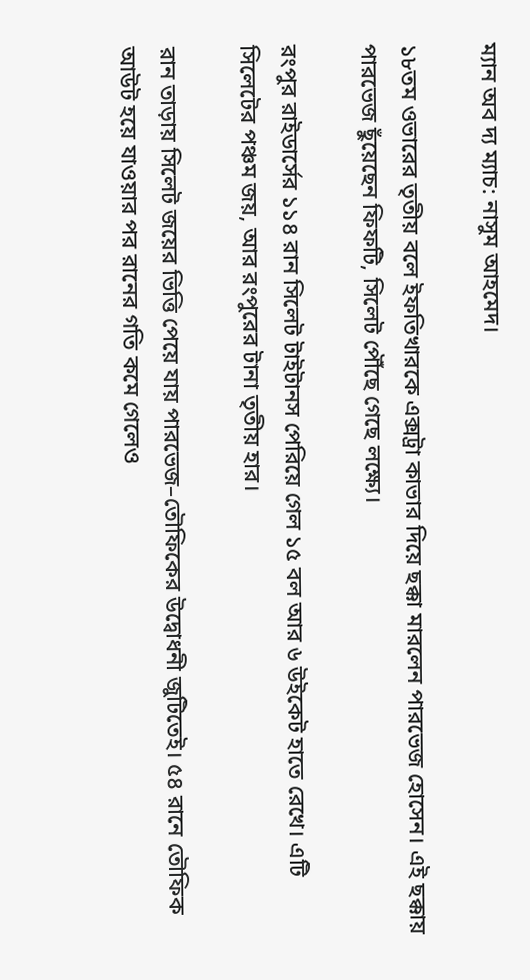ম্যান অব দ্য ম্যাচ: নাসুম আহমেদ।

১৮তম ওভারের তৃতীয় বলে ইফতিখারকে এক্সট্রা কাভার দিয়ে ছক্কা মারলেন পারভেজ হোসেন। এই ছক্কায় পারভেজ ছুঁয়েছেন ফিফটি, সিলেট পৌঁছে গেছে লক্ষ্যে।

রংপুর রাইডার্সের ১১৪ রান সিলেট টাইটানস পেরিয়ে গেল ১৫ বল আর ৬ উইকেট হাতে রেখে। এটি সিলেটের পঞ্চম জয়, আর রংপুরের টানা তৃতীয় হার।

রান তাড়ায় সিলেট জয়ের ভিত্তি পেয়ে যায় পারভেজ–তৌফিকের উদ্বোধনী জুটিতেই। ৫৪ রানে তৌফিক আউট হয়ে যাওয়ার পর রানের গতি কমে গেলেও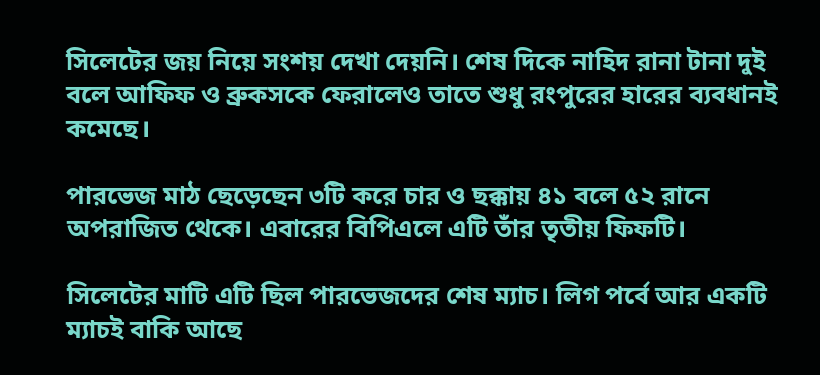সিলেটের জয় নিয়ে সংশয় দেখা দেয়নি। শেষ দিকে নাহিদ রানা টানা দুই বলে আফিফ ও ব্রুকসকে ফেরালেও তাতে শুধু রংপুরের হারের ব্যবধানই কমেছে।

পারভেজ মাঠ ছেড়েছেন ৩টি করে চার ও ছক্কায় ৪১ বলে ৫২ রানে অপরাজিত থেকে। এবারের বিপিএলে এটি তাঁর তৃতীয় ফিফটি।

সিলেটের মাটি এটি ছিল পারভেজদের শেষ ম্যাচ। লিগ পর্বে আর একটি ম্যাচই বাকি আছে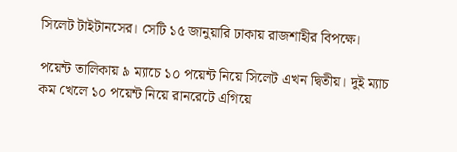সিলেট টাইটানসের। সেটি ১৫ জানুয়ারি ঢাকায় রাজশাহীর বিপক্ষে।

পয়েন্ট তালিকায় ৯ ম্যাচে ১০ পয়েন্ট নিয়ে সিলেট এখন দ্বিতীয়। দুই ম্যাচ কম খেলে ১০ পয়েন্ট নিয়ে রানরেটে এগিয়ে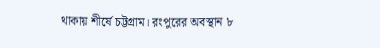থাকায় শীর্ষে চট্টগ্রাম। রংপুরের অবস্থান ৮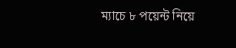ম্যাচে ৮ পয়েন্ট নিয়ে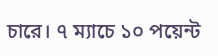চারে। ৭ ম্যাচে ১০ পয়েন্ট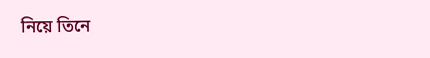নিয়ে তিনে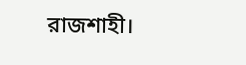রাজশাহী।